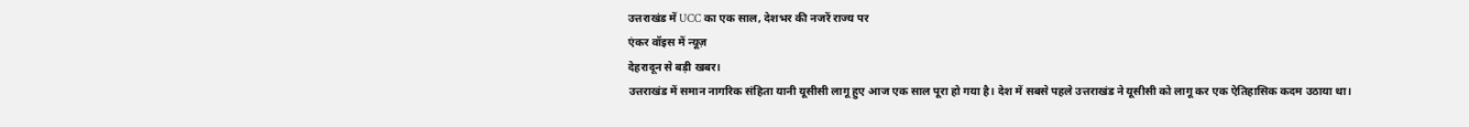उत्तराखंड में UCC का एक साल, देशभर की नजरें राज्य पर
एंकर वॉइस में न्यूज़
देहरादून से बड़ी खबर।
उत्तराखंड में समान नागरिक संहिता यानी यूसीसी लागू हुए आज एक साल पूरा हो गया है। देश में सबसे पहले उत्तराखंड ने यूसीसी को लागू कर एक ऐतिहासिक कदम उठाया था।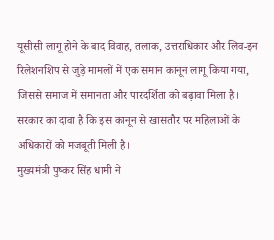यूसीसी लागू होने के बाद विवाह, तलाक, उत्तराधिकार और लिव-इन रिलेशनशिप से जुड़े मामलों में एक समान कानून लागू किया गया, जिससे समाज में समानता और पारदर्शिता को बढ़ावा मिला है। सरकार का दावा है कि इस कानून से खासतौर पर महिलाओं के अधिकारों को मजबूती मिली है।
मुख्यमंत्री पुष्कर सिंह धामी ने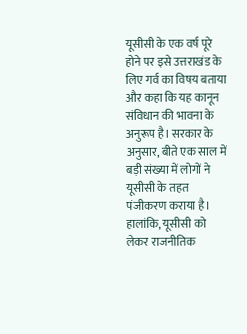यूसीसी के एक वर्ष पूरे होने पर इसे उत्तराखंड के लिए गर्व का विषय बताया और कहा कि यह कानून संविधान की भावना के अनुरूप है। सरकार के अनुसार, बीते एक साल में बड़ी संख्या में लोगों ने यूसीसी के तहत पंजीकरण कराया है।
हालांकि, यूसीसी को लेकर राजनीतिक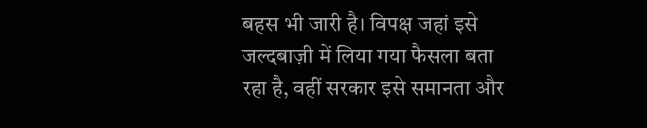बहस भी जारी है। विपक्ष जहां इसे जल्दबाज़ी में लिया गया फैसला बता रहा है, वहीं सरकार इसे समानता और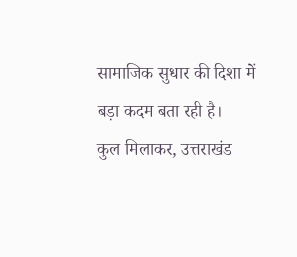सामाजिक सुधार की दिशा में बड़ा कदम बता रही है।
कुल मिलाकर, उत्तराखंड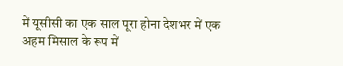में यूसीसी का एक साल पूरा होना देशभर में एक अहम मिसाल के रूप में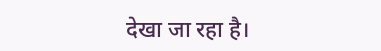देखा जा रहा है।